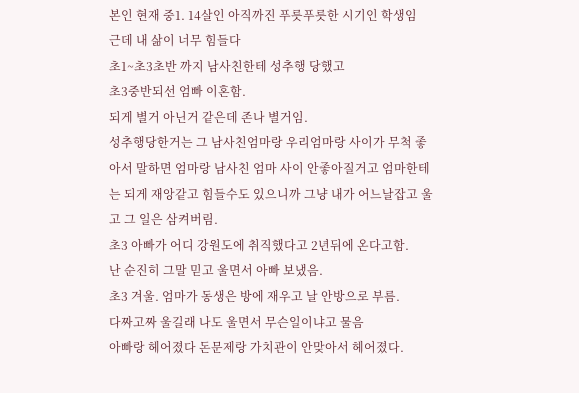본인 현재 중1. 14살인 아직까진 푸릇푸릇한 시기인 학생임
근데 내 삶이 너무 힘들다
초1~초3초반 까지 남사친한테 성추행 당했고
초3중반되선 엄빠 이혼함.
되게 별거 아닌거 같은데 존나 별거임.
성추행당한거는 그 남사친엄마랑 우리엄마랑 사이가 무척 좋아서 말하면 엄마랑 남사친 엄마 사이 안좋아질거고 엄마한테는 되게 재앙같고 힘들수도 있으니까 그냥 내가 어느날잡고 울고 그 일은 삼켜버림.
초3 아빠가 어디 강원도에 취직했다고 2년뒤에 온다고함.
난 순진히 그말 믿고 울면서 아빠 보냈음.
초3 겨울. 엄마가 동생은 방에 재우고 날 안방으로 부름.
다짜고짜 울길래 나도 울면서 무슨일이냐고 물음
아빠랑 헤어졌다 돈문제랑 가치관이 안맞아서 헤어졌다.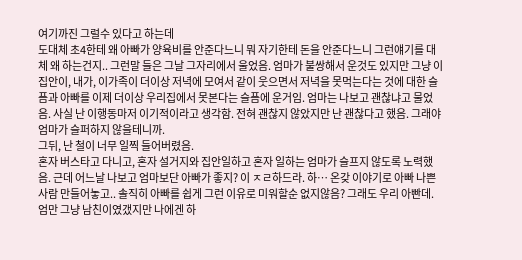여기까진 그럴수 있다고 하는데
도대체 초4한테 왜 아빠가 양육비를 안준다느니 뭐 자기한테 돈을 안준다느니 그런얘기를 대체 왜 하는건지.. 그런말 들은 그날 그자리에서 울었음. 엄마가 불쌍해서 운것도 있지만 그냥 이 집안이, 내가, 이가족이 더이상 저녁에 모여서 같이 웃으면서 저녁을 못먹는다는 것에 대한 슬픔과 아빠를 이제 더이상 우리집에서 못본다는 슬픔에 운거임. 엄마는 나보고 괜찮냐고 물었음. 사실 난 이행동마저 이기적이라고 생각함. 전혀 괜찮지 않았지만 난 괜찮다고 했음. 그래야 엄마가 슬퍼하지 않을테니까.
그뒤, 난 철이 너무 일찍 들어버렸음.
혼자 버스타고 다니고, 혼자 설거지와 집안일하고 혼자 일하는 엄마가 슬프지 않도록 노력했음. 근데 어느날 나보고 엄마보단 아빠가 좋지? 이 ㅈㄹ하드라. 하… 온갖 이야기로 아빠 나쁜사람 만들어놓고.. 솔직히 아빠를 쉽게 그런 이유로 미워할순 없지않음? 그래도 우리 아빤데. 엄만 그냥 남친이였갰지만 나에겐 하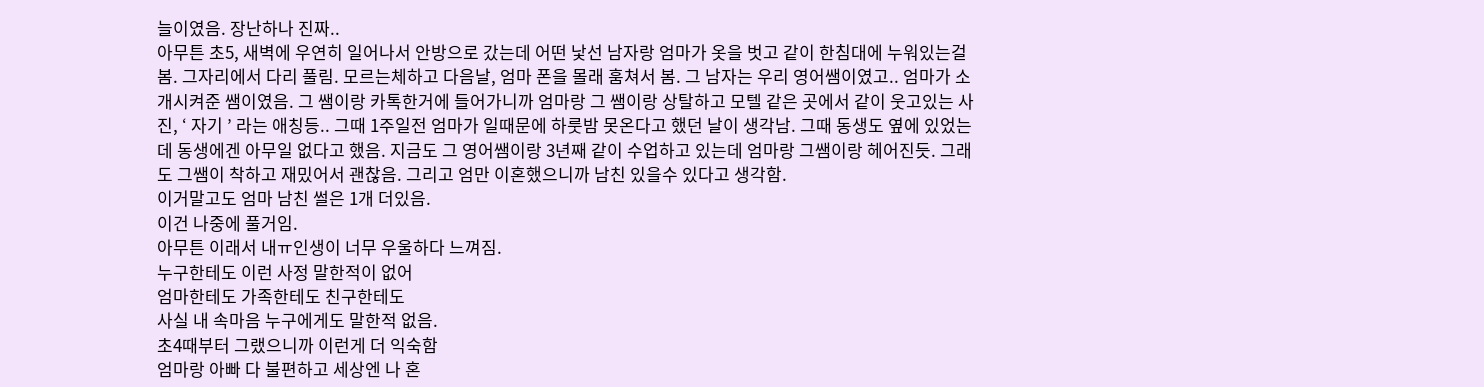늘이였음. 장난하나 진짜..
아무튼 초5, 새벽에 우연히 일어나서 안방으로 갔는데 어떤 낯선 남자랑 엄마가 옷을 벗고 같이 한침대에 누워있는걸 봄. 그자리에서 다리 풀림. 모르는체하고 다음날, 엄마 폰을 몰래 훔쳐서 봄. 그 남자는 우리 영어쌤이였고.. 엄마가 소개시켜준 쌤이였음. 그 쌤이랑 카톡한거에 들어가니까 엄마랑 그 쌤이랑 상탈하고 모텔 같은 곳에서 같이 웃고있는 사진, ‘ 자기 ’ 라는 애칭등.. 그때 1주일전 엄마가 일때문에 하룻밤 못온다고 했던 날이 생각남. 그때 동생도 옆에 있었는데 동생에겐 아무일 없다고 했음. 지금도 그 영어쌤이랑 3년째 같이 수업하고 있는데 엄마랑 그쌤이랑 헤어진듯. 그래도 그쌤이 착하고 재밌어서 괜찮음. 그리고 엄만 이혼했으니까 남친 있을수 있다고 생각함.
이거말고도 엄마 남친 썰은 1개 더있음.
이건 나중에 풀거임.
아무튼 이래서 내ㅠ인생이 너무 우울하다 느껴짐.
누구한테도 이런 사정 말한적이 없어
엄마한테도 가족한테도 친구한테도
사실 내 속마음 누구에게도 말한적 없음.
초4때부터 그랬으니까 이런게 더 익숙함
엄마랑 아빠 다 불편하고 세상엔 나 혼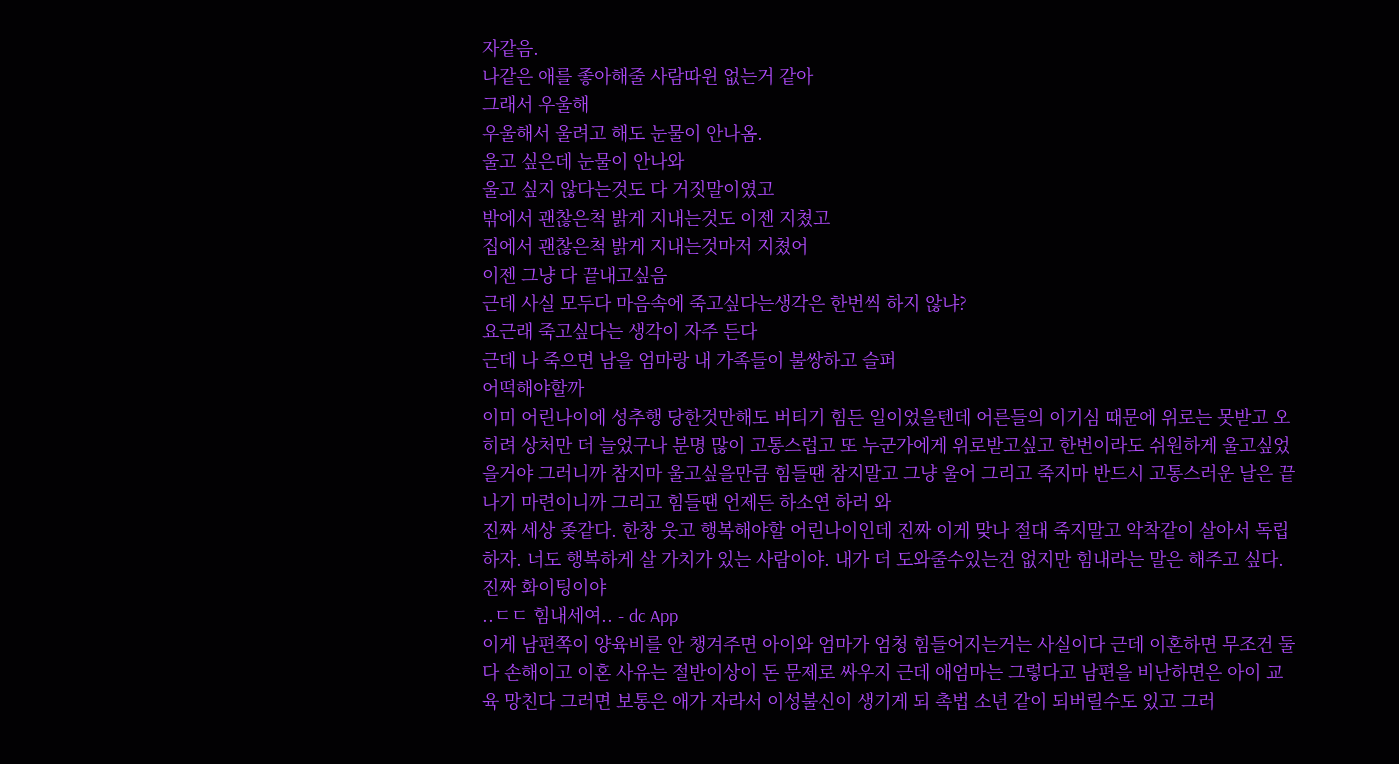자같음.
나같은 애를 좋아해줄 사람따윈 없는거 같아
그래서 우울해
우울해서 울려고 해도 눈물이 안나옴.
울고 싶은데 눈물이 안나와
울고 싶지 않다는것도 다 거짓말이였고
밖에서 괜찮은척 밝게 지내는것도 이젠 지쳤고
집에서 괜찮은척 밝게 지내는것마저 지쳤어
이젠 그냥 다 끝내고싶음
근데 사실 모두다 마음속에 죽고싶다는생각은 한번씩 하지 않냐?
요근래 죽고싶다는 생각이 자주 든다
근데 나 죽으면 남을 엄마랑 내 가족들이 불쌍하고 슬퍼
어떡해야할까
이미 어린나이에 성추행 당한것만해도 버티기 힘든 일이었을텐데 어른들의 이기심 때문에 위로는 못받고 오히려 상처만 더 늘었구나 분명 많이 고통스럽고 또 누군가에게 위로받고싶고 한번이라도 쉬원하게 울고싶었을거야 그러니까 참지마 울고싶을만큼 힘들땐 참지말고 그냥 울어 그리고 죽지마 반드시 고통스러운 날은 끝나기 마련이니까 그리고 힘들땐 언제든 하소연 하러 와
진짜 세상 좆같다. 한창 웃고 행복해야할 어린나이인데 진짜 이게 맞나 절대 죽지말고 악착같이 살아서 독립하자. 너도 행복하게 살 가치가 있는 사람이야. 내가 더 도와줄수있는건 없지만 힘내라는 말은 해주고 싶다. 진짜 화이팅이야
..ㄷㄷ 힘내세여.. - dc App
이게 남편쪽이 양육비를 안 챙겨주면 아이와 엄마가 엄청 힘들어지는거는 사실이다 근데 이혼하면 무조건 둘다 손해이고 이혼 사유는 절반이상이 돈 문제로 싸우지 근데 애엄마는 그렇다고 남편을 비난하면은 아이 교육 망친다 그러면 보통은 애가 자라서 이성불신이 생기게 되 촉법 소년 같이 되버릴수도 있고 그러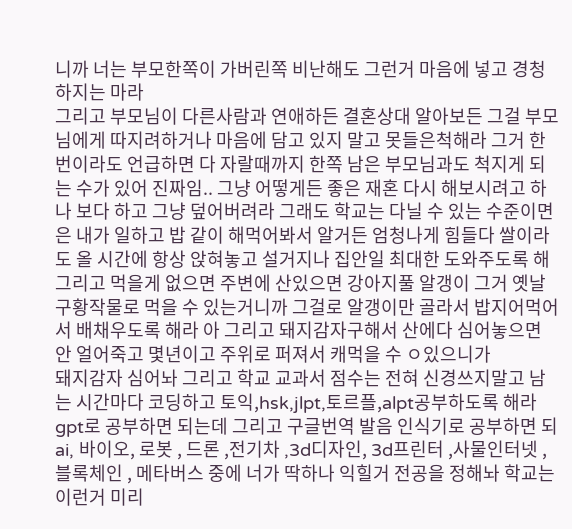니까 너는 부모한쪽이 가버린쪽 비난해도 그런거 마음에 넣고 경청하지는 마라
그리고 부모님이 다른사람과 연애하든 결혼상대 알아보든 그걸 부모님에게 따지려하거나 마음에 담고 있지 말고 못들은척해라 그거 한번이라도 언급하면 다 자랄때까지 한쪽 남은 부모님과도 척지게 되는 수가 있어 진짜임.. 그냥 어떻게든 좋은 재혼 다시 해보시려고 하나 보다 하고 그냥 덮어버려라 그래도 학교는 다닐 수 있는 수준이면은 내가 일하고 밥 같이 해먹어봐서 알거든 엄청나게 힘들다 쌀이라도 올 시간에 항상 앉혀놓고 설거지나 집안일 최대한 도와주도록 해 그리고 먹을게 없으면 주변에 산있으면 강아지풀 알갱이 그거 옛날 구황작물로 먹을 수 있는거니까 그걸로 알갱이만 골라서 밥지어먹어서 배채우도록 해라 아 그리고 돼지감자구해서 산에다 심어놓으면 안 얼어죽고 몇년이고 주위로 퍼져서 캐먹을 수 ㅇ있으니가
돼지감자 심어놔 그리고 학교 교과서 점수는 전혀 신경쓰지말고 남는 시간마다 코딩하고 토익,hsk,jlpt,토르플,alpt공부하도록 해라 gpt로 공부하면 되는데 그리고 구글번역 발음 인식기로 공부하면 되 ai, 바이오, 로봇 , 드론 ,전기차 ,3d디자인, 3d프린터 ,사물인터넷 ,블록체인 , 메타버스 중에 너가 딱하나 익힐거 전공을 정해놔 학교는 이런거 미리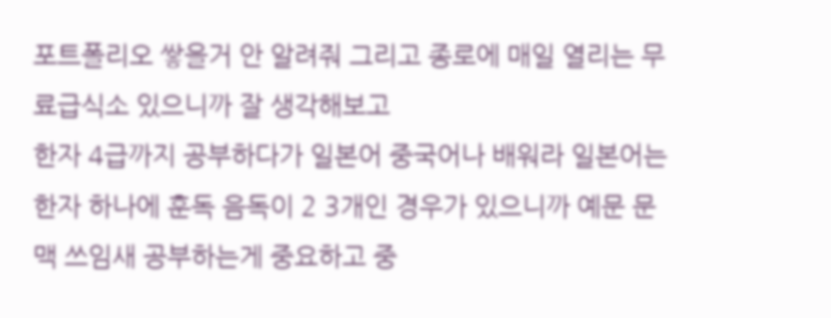포트폴리오 쌓을거 안 알려줘 그리고 종로에 매일 열리는 무료급식소 있으니까 잘 생각해보고
한자 4급까지 공부하다가 일본어 중국어나 배워라 일본어는 한자 하나에 훈독 음독이 2 3개인 경우가 있으니까 예문 문맥 쓰임새 공부하는게 중요하고 중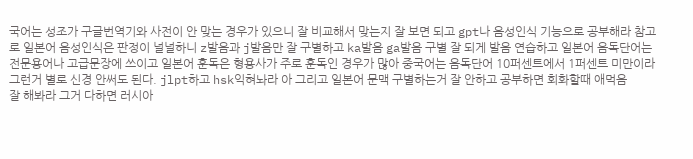국어는 성조가 구글번역기와 사전이 안 맞는 경우가 있으니 잘 비교해서 맞는지 잘 보면 되고 gpt나 음성인식 기능으로 공부해라 참고로 일본어 음성인식은 판정이 널널하니 z발음과 j발음만 잘 구별하고 ka발음 ga발음 구별 잘 되게 발음 연습하고 일본어 음독단어는 전문용어나 고급문장에 쓰이고 일본어 훈독은 형용사가 주로 훈독인 경우가 많아 중국어는 음독단어 10퍼센트에서 1퍼센트 미만이라 그런거 별로 신경 안써도 된다. jlpt하고 hsk익혀놔라 아 그리고 일본어 문맥 구별하는거 잘 안하고 공부하면 회화할때 애먹음
잘 해봐라 그거 다하면 러시아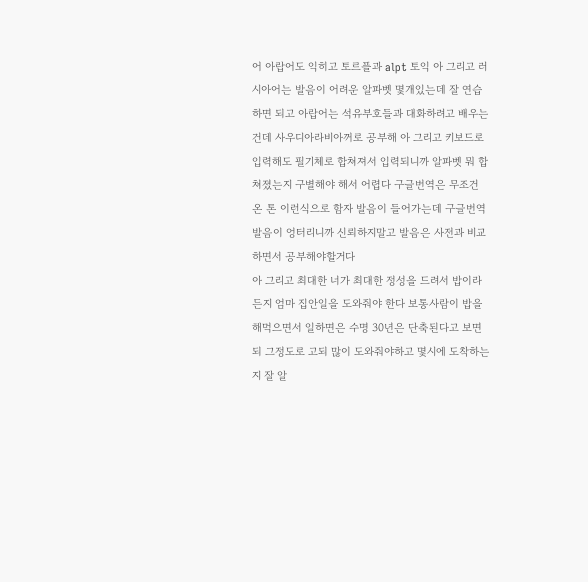어 아랍어도 익히고 토르플과 alpt 토익 아 그리고 러시아어는 발음이 어려운 알파벳 몇개있는데 잘 연습하면 되고 아랍어는 석유부호들과 대화하려고 배우는건데 사우디아라비아꺼로 공부해 아 그리고 키보드로 입력해도 필기체로 합쳐져서 입력되니까 알파벳 뭐 합쳐졌는지 구별해야 해서 어렵다 구글번역은 무조건 온 톤 이런식으로 함자 발음이 들어가는데 구글번역 발음이 엉터리니까 신뢰하지말고 발음은 사전과 비교하면서 공부해야할거다
아 그리고 최대한 너가 최대한 정성을 드려서 밥이라든지 엄마 집안일을 도와줘야 한다 보통사람이 밥을 해먹으면서 일하면은 수명 30년은 단축된다고 보면되 그정도로 고되 많이 도와줘야하고 몇시에 도착하는지 잘 알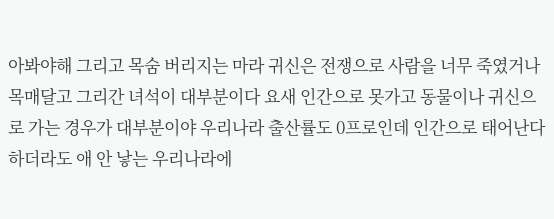아봐야해 그리고 목숨 버리지는 마라 귀신은 전쟁으로 사람을 너무 죽였거나 목매달고 그리간 녀석이 대부분이다 요새 인간으로 못가고 동물이나 귀신으로 가는 경우가 대부분이야 우리나라 출산률도 0프로인데 인간으로 태어난다 하더라도 애 안 낳는 우리나라에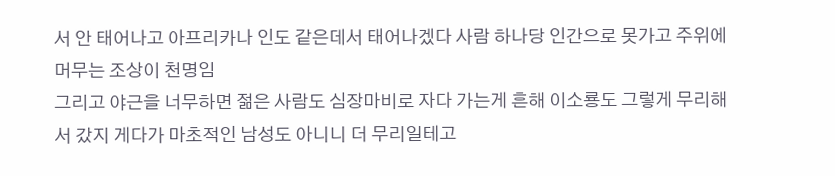서 안 태어나고 아프리카나 인도 같은데서 태어나겠다 사람 하나당 인간으로 못가고 주위에 머무는 조상이 천명임
그리고 야근을 너무하면 젊은 사람도 심장마비로 자다 가는게 흔해 이소룡도 그렇게 무리해서 갔지 게다가 마초적인 남성도 아니니 더 무리일테고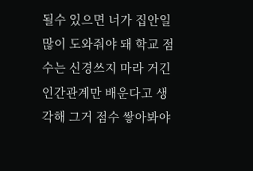될수 있으면 너가 집안일 많이 도와줘야 돼 학교 점수는 신경쓰지 마라 거긴 인간관계만 배운다고 생각해 그거 점수 쌓아봐야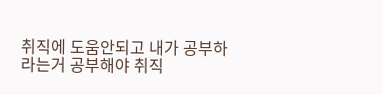취직에 도움안되고 내가 공부하라는거 공부해야 취직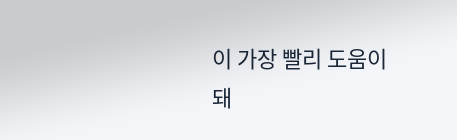이 가장 빨리 도움이돼